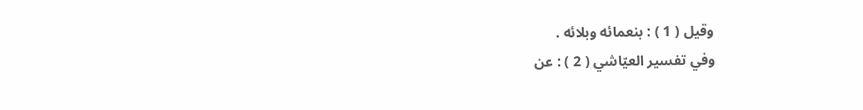وقيل ( 1 ) : بنعمائه وبلائه .
وفي تفسير العيّاشي ( 2 ) : عن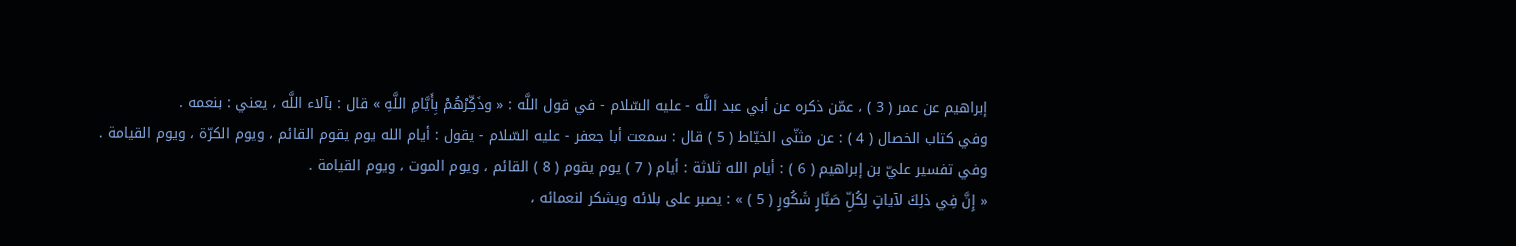إبراهيم عن عمر ( 3 ) ، عمّن ذكره عن أبي عبد اللَّه - عليه السّلام - في قول اللَّه : « وذَكِّرْهُمْ بِأَيَّامِ اللَّهِ » قال : بآلاء اللَّه ، يعني : بنعمه .
وفي كتاب الخصال ( 4 ) : عن مثنّى الخيّاط ( 5 ) قال : سمعت أبا جعفر - عليه السّلام - يقول : أيام الله يوم يقوم القائم ، ويوم الكرّة ، ويوم القيامة .
وفي تفسير عليّ بن إبراهيم ( 6 ) : أيام الله ثلاثة : أيام ( 7 ) يوم يقوم ( 8 ) القائم ، ويوم الموت ، ويوم القيامة .
« إِنَّ فِي ذلِكَ لآياتٍ لِكُلِّ صَبَّارٍ شَكُورٍ ( 5 ) » : يصبر على بلائه ويشكر لنعمائه ،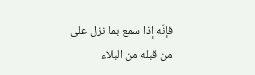فإنّه إذا سمع بما نزل على من قبله من البلاء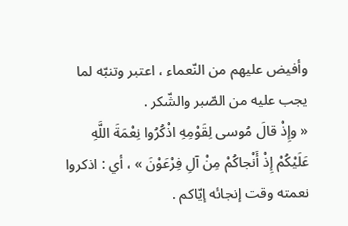وأفيض عليهم من النّعماء ، اعتبر وتنبّه لما يجب عليه من الصّبر والشّكر .
« وإِذْ قالَ مُوسى لِقَوْمِهِ اذْكُرُوا نِعْمَةَ اللَّهِ عَلَيْكُمْ إِذْ أَنْجاكُمْ مِنْ آلِ فِرْعَوْنَ » ، أي : اذكروا نعمته وقت إنجائه إيّاكم .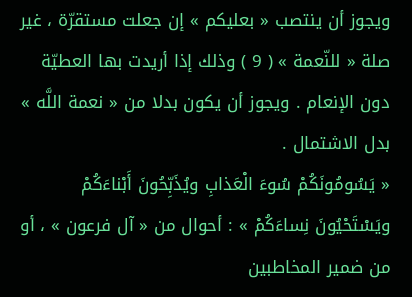ويجوز أن ينتصب « بعليكم » إن جعلت مستقرّة ، غير صلة « للنّعمة » ( 9 ) وذلك إذا أريدت بها العطيّة دون الإنعام . ويجوز أن يكون بدلا من « نعمة اللَّه » بدل الاشتمال .
« يَسُومُونَكُمْ سُوءَ الْعَذابِ ويُذَبِّحُونَ أَبْناءَكُمْ ويَسْتَحْيُونَ نِساءَكُمْ » : أحوال من « آل فرعون » ، أو من ضمير المخاطبين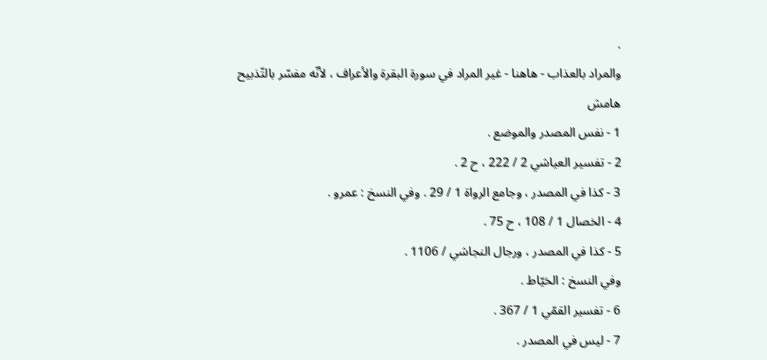.
والمراد بالعذاب - هاهنا - غير المراد في سورة البقرة والأعراف ، لأنّه مفسّر بالتّذبيح
هامش
1 - نفس المصدر والموضع .
2 - تفسير العياشي 2 / 222 ، ح 2 .
3 - كذا في المصدر ، وجامع الرواة 1 / 29 . وفي النسخ : عمرو .
4 - الخصال 1 / 108 ، ح 75 .
5 - كذا في المصدر ، ورجال النجاشي / 1106 .
وفي النسخ : الخيّاط .
6 - تفسير القمّي 1 / 367 .
7 - ليس في المصدر .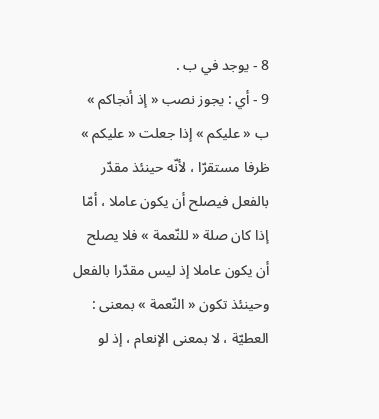8 - يوجد في ب .
9 - أي : يجوز نصب « إذ أنجاكم » ب « عليكم » إذا جعلت « عليكم » ظرفا مستقرّا ، لأنّه حينئذ مقدّر بالفعل فيصلح أن يكون عاملا ، أمّا إذا كان صلة « للنّعمة » فلا يصلح أن يكون عاملا إذ ليس مقدّرا بالفعل وحينئذ تكون « النّعمة » بمعنى :
العطيّة ، لا بمعنى الإنعام ، إذ لو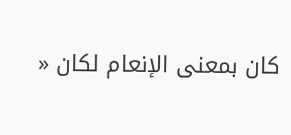كان بمعنى الإنعام لكان «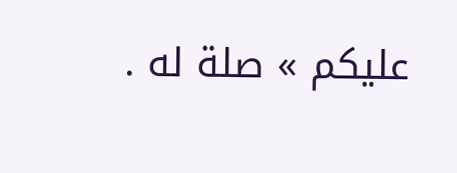عليكم » صلة له .